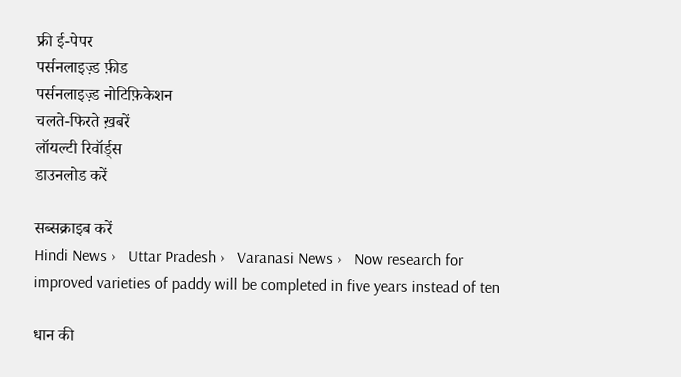फ्री ई-पेपर
पर्सनलाइज़्ड फ़ीड
पर्सनलाइज़्ड नोटिफ़िकेशन
चलते-फिरते ख़बरें
लॉयल्टी रिवॉर्ड्स
डाउनलोड करें

सब्सक्राइब करें
Hindi News ›   Uttar Pradesh ›   Varanasi News ›   Now research for improved varieties of paddy will be completed in five years instead of ten

धान की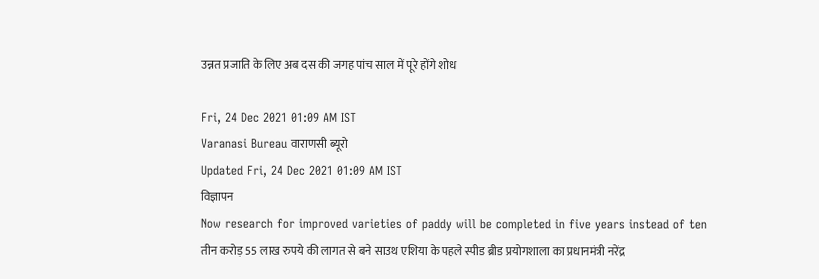उन्नत प्रजाति के लिए अब दस की जगह पांच साल में पूरे होंगे शोध

Fri, 24 Dec 2021 01:09 AM IST
Varanasi Bureau वाराणसी ब्यूरो
Updated Fri, 24 Dec 2021 01:09 AM IST
विज्ञापन
Now research for improved varieties of paddy will be completed in five years instead of ten
तीन करोड़ 55 लाख रुपये की लागत से बने साउथ एशिया के पहले स्पीड ब्रीड प्रयोगशाला का प्रधानमंत्री नरेंद्र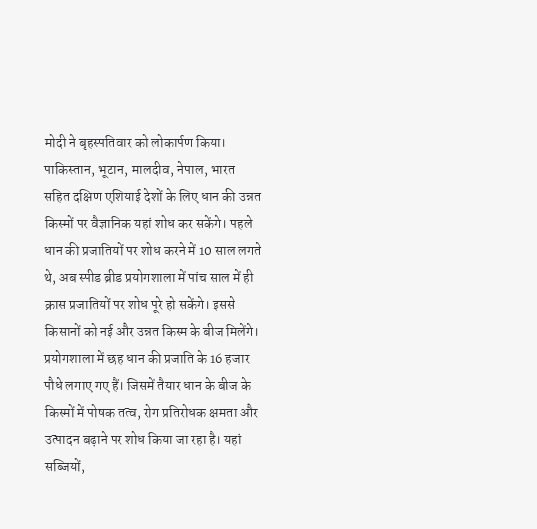मोदी ने बृहस्पतिवार को लोकार्पण किया। पाकिस्तान, भूटान, मालदीव, नेपाल, भारत सहित दक्षिण एशियाई देशों के लिए धान की उन्नत किस्मों पर वैज्ञानिक यहां शोध कर सकेंगे। पहले धान की प्रजातियों पर शोध करने में 10 साल लगते थे, अब स्पीड ब्रीड प्रयोगशाला में पांच साल में ही क्रास प्रजातियों पर शोध पूरे हो सकेंगे। इससे किसानों को नई और उन्नत किस्म के बीज मिलेंगे। प्रयोगशाला में छह धान की प्रजाति के 16 हजार पौधे लगाए गए हैं। जिसमें तैयार धान के बीज के किस्मों में पोषक तत्व, रोग प्रतिरोधक क्षमता और उत्पादन बढ़ाने पर शोध किया जा रहा है। यहां सब्जियों,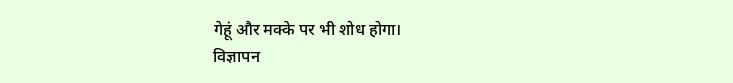गेहूं और मक्के पर भी शोध होगा।
विज्ञापन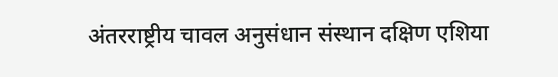अंतरराष्ट्रीय चावल अनुसंधान संस्थान दक्षिण एशिया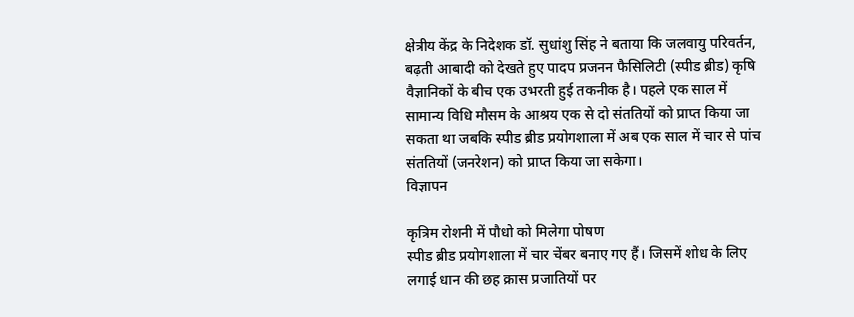क्षेत्रीय केंद्र के निदेशक डॉ. सुधांशु सिंह ने बताया कि जलवायु परिवर्तन, बढ़ती आबादी को देखते हुए पादप प्रजनन फैसिलिटी (स्पीड ब्रीड) कृषि वैज्ञानिकों के बीच एक उभरती हुई तकनीक है। पहले एक साल में सामान्य विधि मौसम के आश्रय एक से दो संततियों को प्राप्त किया जा सकता था जबकि स्पीड ब्रीड प्रयोगशाला में अब एक साल में चार से पांच संततियों (जनरेशन) को प्राप्त किया जा सकेगा।
विज्ञापन

कृत्रिम रोशनी में पौधो को मिलेगा पोषण
स्पीड ब्रीड प्रयोगशाला में चार चेंबर बनाए गए हैं। जिसमें शोध के लिए लगाई धान की छह क्रास प्रजातियों पर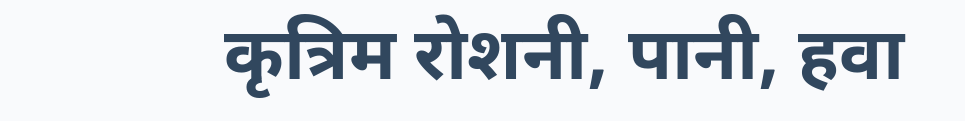कृत्रिम रोशनी, पानी, हवा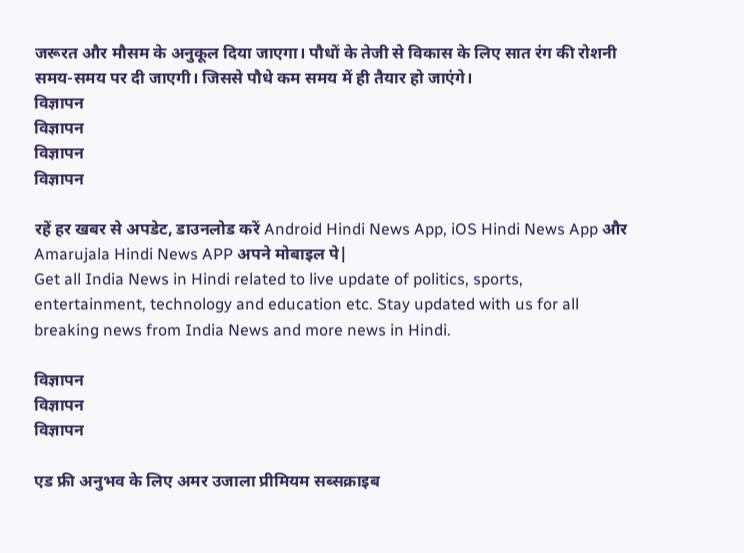जरूरत और मौसम के अनुकूल दिया जाएगा। पौधों के तेजी से विकास के लिए सात रंग की रोशनी समय-समय पर दी जाएगी। जिससे पौधे कम समय में ही तैयार हो जाएंगे।
विज्ञापन
विज्ञापन
विज्ञापन
विज्ञापन

रहें हर खबर से अपडेट, डाउनलोड करें Android Hindi News App, iOS Hindi News App और Amarujala Hindi News APP अपने मोबाइल पे|
Get all India News in Hindi related to live update of politics, sports, entertainment, technology and education etc. Stay updated with us for all breaking news from India News and more news in Hindi.

विज्ञापन
विज्ञापन
विज्ञापन

एड फ्री अनुभव के लिए अमर उजाला प्रीमियम सब्सक्राइब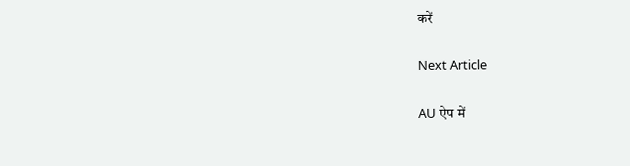करें

Next Article

AU ऐप में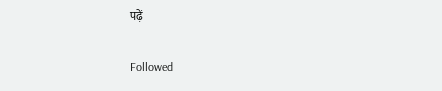पढ़ें

Followed